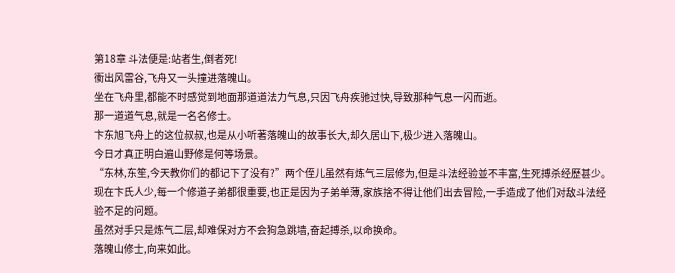第18章 斗法便是:站者生,倒者死!
衝出风雷谷,飞舟又一头撞进落魄山。
坐在飞舟里,都能不时感觉到地面那道道法力气息,只因飞舟疾驰过快,导致那种气息一闪而逝。
那一道道气息,就是一名名修士。
卞东旭飞舟上的这位叔叔,也是从小听著落魄山的故事长大,却久居山下,极少进入落魄山。
今日才真正明白遍山野修是何等场景。
“东林,东笙,今天教你们的都记下了没有?”两个侄儿虽然有炼气三层修为,但是斗法经验並不丰富,生死搏杀经歷甚少。
现在卞氏人少,每一个修道子弟都很重要,也正是因为子弟单薄,家族捨不得让他们出去冒险,一手造成了他们对敌斗法经验不足的问题。
虽然对手只是炼气二层,却难保对方不会狗急跳墙,奋起搏杀,以命换命。
落魄山修士,向来如此。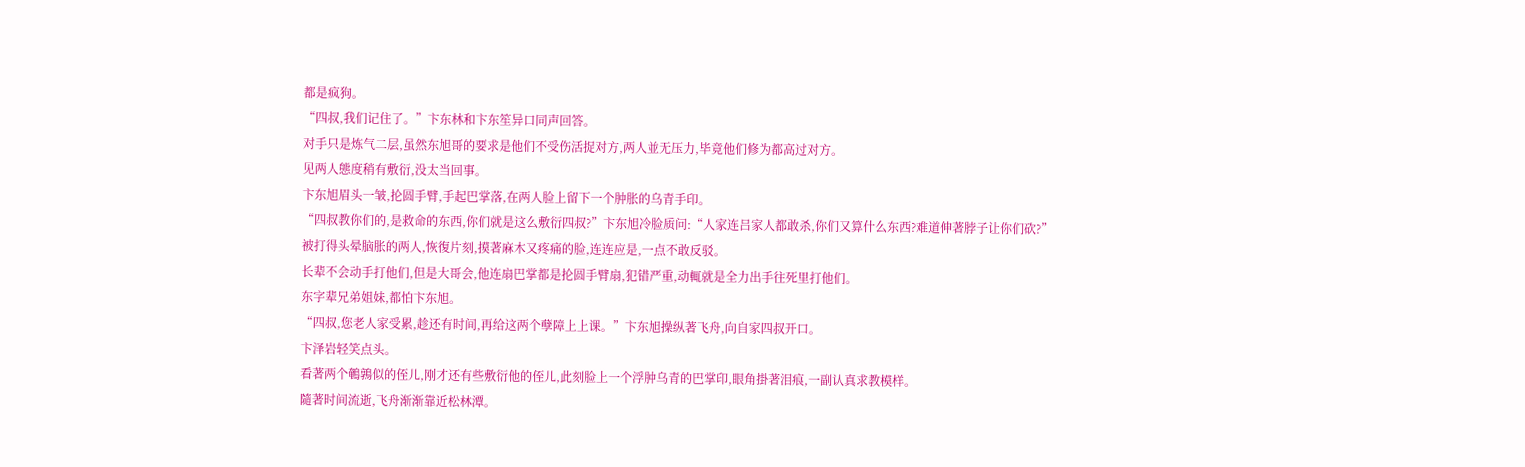都是疯狗。
“四叔,我们记住了。”卞东林和卞东笙异口同声回答。
对手只是炼气二层,虽然东旭哥的要求是他们不受伤活捉对方,两人並无压力,毕竟他们修为都高过对方。
见两人態度稍有敷衍,没太当回事。
卞东旭眉头一皱,抡圆手臂,手起巴掌落,在两人脸上留下一个肿胀的乌青手印。
“四叔教你们的,是救命的东西,你们就是这么敷衍四叔?”卞东旭冷脸质问:“人家连吕家人都敢杀,你们又算什么东西?难道伸著脖子让你们砍?”
被打得头晕脑胀的两人,恢復片刻,摸著麻木又疼痛的脸,连连应是,一点不敢反驳。
长辈不会动手打他们,但是大哥会,他连扇巴掌都是抡圆手臂扇,犯错严重,动輒就是全力出手往死里打他们。
东字辈兄弟姐妹,都怕卞东旭。
“四叔,您老人家受累,趁还有时间,再给这两个孽障上上课。”卞东旭操纵著飞舟,向自家四叔开口。
卞泽岩轻笑点头。
看著两个鵪鶉似的侄儿,刚才还有些敷衍他的侄儿,此刻脸上一个浮肿乌青的巴掌印,眼角掛著泪痕,一副认真求教模样。
隨著时间流逝,飞舟渐渐靠近松林潭。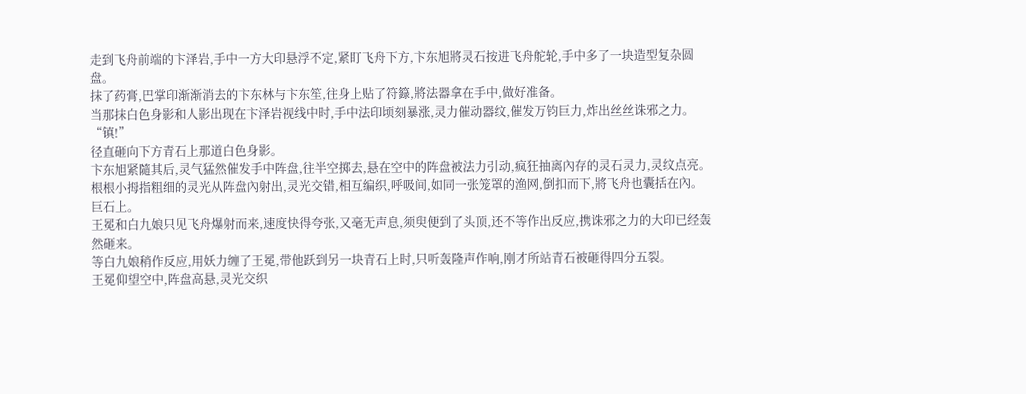走到飞舟前端的卞泽岩,手中一方大印悬浮不定,紧盯飞舟下方,卞东旭將灵石按进飞舟舵轮,手中多了一块造型复杂圆盘。
抹了药膏,巴掌印渐渐消去的卞东林与卞东笙,往身上贴了符籙,將法器拿在手中,做好准备。
当那抹白色身影和人影出现在卞泽岩视线中时,手中法印顷刻暴涨,灵力催动器纹,催发万钧巨力,炸出丝丝诛邪之力。
“镇!”
径直砸向下方青石上那道白色身影。
卞东旭紧隨其后,灵气猛然催发手中阵盘,往半空掷去,悬在空中的阵盘被法力引动,疯狂抽离內存的灵石灵力,灵纹点亮。
根根小拇指粗细的灵光从阵盘內射出,灵光交错,相互编织,呼吸间,如同一张笼罩的渔网,倒扣而下,將飞舟也囊括在內。
巨石上。
王冕和白九娘只见飞舟爆射而来,速度快得夸张,又毫无声息,须臾便到了头顶,还不等作出反应,携诛邪之力的大印已经轰然砸来。
等白九娘稍作反应,用妖力缠了王冕,带他跃到另一块青石上时,只听轰隆声作响,刚才所站青石被砸得四分五裂。
王冕仰望空中,阵盘高悬,灵光交织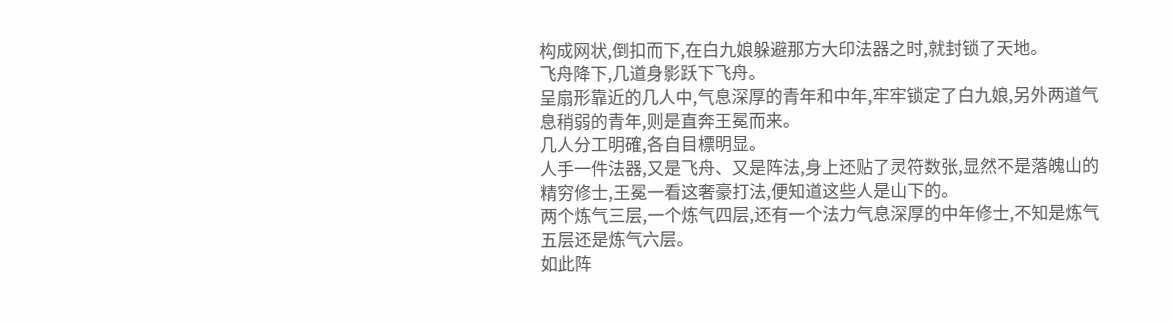构成网状,倒扣而下,在白九娘躲避那方大印法器之时,就封锁了天地。
飞舟降下,几道身影跃下飞舟。
呈扇形靠近的几人中,气息深厚的青年和中年,牢牢锁定了白九娘,另外两道气息稍弱的青年,则是直奔王冕而来。
几人分工明確,各自目標明显。
人手一件法器,又是飞舟、又是阵法,身上还贴了灵符数张,显然不是落魄山的精穷修士,王冕一看这奢豪打法,便知道这些人是山下的。
两个炼气三层,一个炼气四层,还有一个法力气息深厚的中年修士,不知是炼气五层还是炼气六层。
如此阵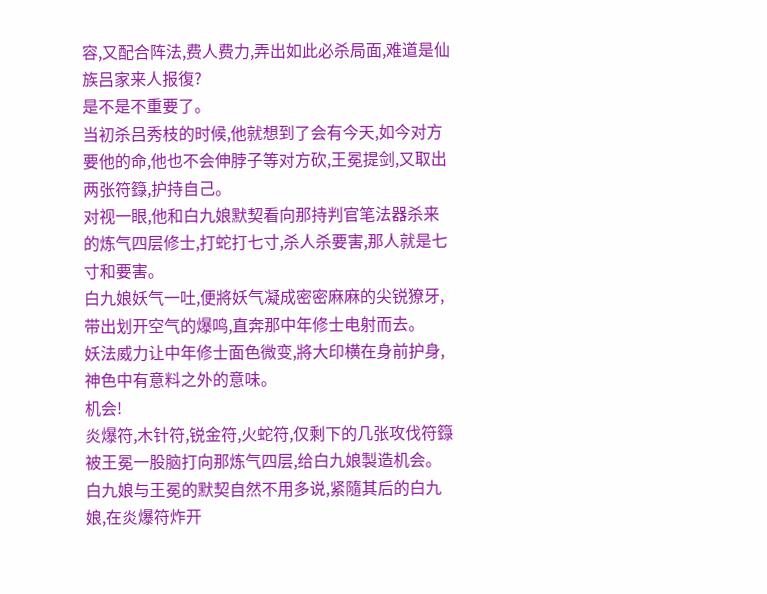容,又配合阵法,费人费力,弄出如此必杀局面,难道是仙族吕家来人报復?
是不是不重要了。
当初杀吕秀枝的时候,他就想到了会有今天,如今对方要他的命,他也不会伸脖子等对方砍,王冕提剑,又取出两张符籙,护持自己。
对视一眼,他和白九娘默契看向那持判官笔法器杀来的炼气四层修士,打蛇打七寸,杀人杀要害,那人就是七寸和要害。
白九娘妖气一吐,便將妖气凝成密密麻麻的尖锐獠牙,带出划开空气的爆鸣,直奔那中年修士电射而去。
妖法威力让中年修士面色微变,將大印横在身前护身,神色中有意料之外的意味。
机会!
炎爆符,木针符,锐金符,火蛇符,仅剩下的几张攻伐符籙被王冕一股脑打向那炼气四层,给白九娘製造机会。
白九娘与王冕的默契自然不用多说,紧隨其后的白九娘,在炎爆符炸开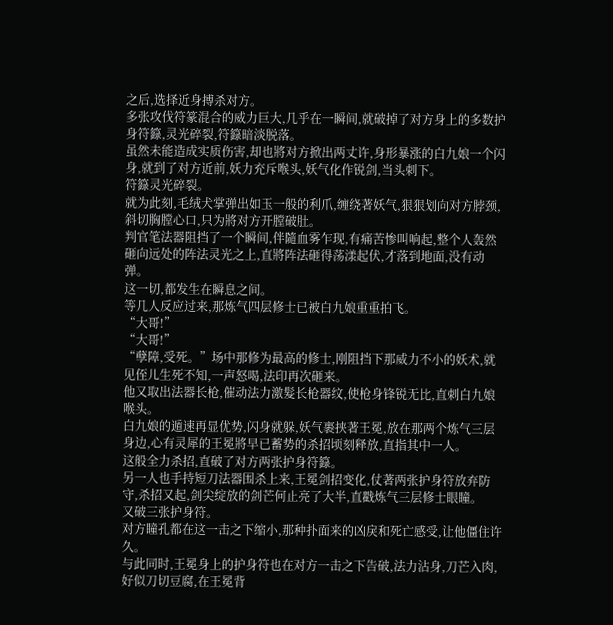之后,选择近身搏杀对方。
多张攻伐符篆混合的威力巨大,几乎在一瞬间,就破掉了对方身上的多数护身符籙,灵光碎裂,符籙暗淡脱落。
虽然未能造成实质伤害,却也將对方掀出两丈许,身形暴涨的白九娘一个闪身,就到了对方近前,妖力充斥喉头,妖气化作锐剑,当头刺下。
符籙灵光碎裂。
就为此刻,毛绒犬掌弹出如玉一般的利爪,缠绕著妖气,狠狠划向对方脖颈,斜切胸膛心口,只为將对方开膛破肚。
判官笔法器阻挡了一个瞬间,伴隨血雾乍现,有痛苦惨叫响起,整个人轰然砸向远处的阵法灵光之上,直將阵法砸得荡漾起伏,才落到地面,没有动弹。
这一切,都发生在瞬息之间。
等几人反应过来,那炼气四层修士已被白九娘重重拍飞。
“大哥!”
“大哥!”
“孽障,受死。”场中那修为最高的修士,刚阻挡下那威力不小的妖术,就见侄儿生死不知,一声怒喝,法印再次砸来。
他又取出法器长枪,催动法力激髮长枪器纹,使枪身锋锐无比,直刺白九娘喉头。
白九娘的遁速再显优势,闪身就躲,妖气裹挟著王冕,放在那两个炼气三层身边,心有灵犀的王冕將早已蓄势的杀招顷刻释放,直指其中一人。
这般全力杀招,直破了对方两张护身符籙。
另一人也手持短刀法器围杀上来,王冕剑招变化,仗著两张护身符放弃防守,杀招又起,剑尖绽放的剑芒何止亮了大半,直戳炼气三层修士眼瞳。
又破三张护身符。
对方瞳孔都在这一击之下缩小,那种扑面来的凶戾和死亡感受,让他僵住许久。
与此同时,王冕身上的护身符也在对方一击之下告破,法力沾身,刀芒入肉,好似刀切豆腐,在王冕背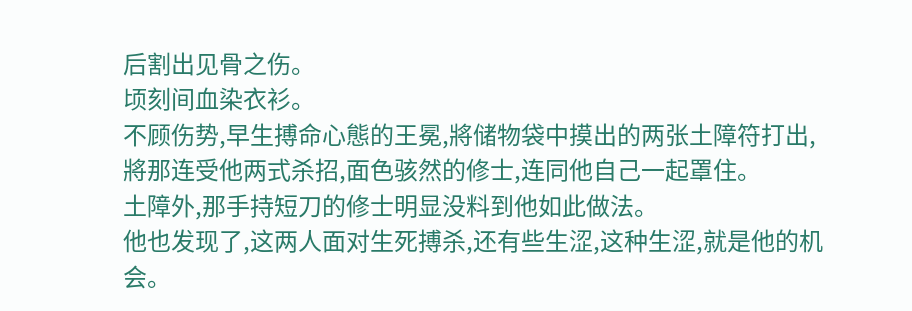后割出见骨之伤。
顷刻间血染衣衫。
不顾伤势,早生搏命心態的王冕,將储物袋中摸出的两张土障符打出,將那连受他两式杀招,面色骇然的修士,连同他自己一起罩住。
土障外,那手持短刀的修士明显没料到他如此做法。
他也发现了,这两人面对生死搏杀,还有些生涩,这种生涩,就是他的机会。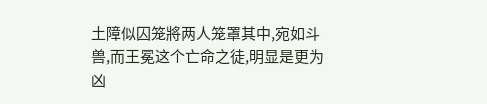土障似囚笼將两人笼罩其中,宛如斗兽,而王冕这个亡命之徒,明显是更为凶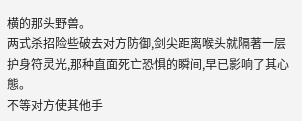横的那头野兽。
两式杀招险些破去对方防御,剑尖距离喉头就隔著一层护身符灵光,那种直面死亡恐惧的瞬间,早已影响了其心態。
不等对方使其他手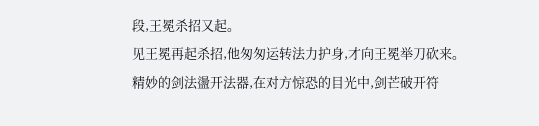段,王冕杀招又起。
见王冕再起杀招,他匆匆运转法力护身,才向王冕举刀砍来。
精妙的剑法盪开法器,在对方惊恐的目光中,剑芒破开符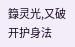籙灵光,又破开护身法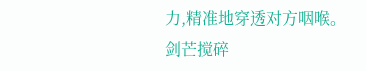力,精准地穿透对方咽喉。
剑芒搅碎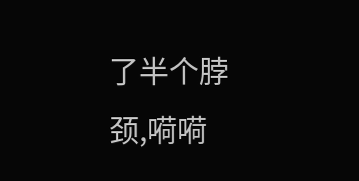了半个脖颈,嗬嗬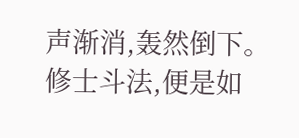声渐消,轰然倒下。
修士斗法,便是如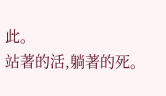此。
站著的活,躺著的死。